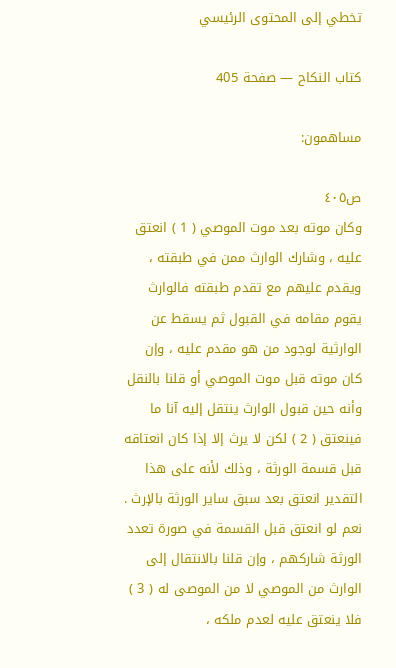تخطي إلى المحتوى الرئيسي

كتاب النكاح — صفحة 405

مساهمون:

ص٤٠٥
وكان موته بعد موت الموصي ( 1 ) انعتق عليه ، وشارك الوارث ممن في طبقته ، ويقدم عليهم مع تقدم طبقته فالوارث يقوم مقامه في القبول ثم يسقط عن الوارثية لوجود من هو مقدم عليه ، وإن كان موته قبل موت الموصي أو قلنا بالنقل وأنه حين قبول الوارث ينتقل إليه آنا ما فينعتق ( 2 ) لكن لا يرث إلا إذا كان انعتاقه قبل قسمة الورثة ، وذلك لأنه على هذا التقدير انعتق بعد سبق ساير الورثة بالإرث . نعم لو انعتق قبل القسمة في صورة تعدد الورثة شاركهم ، وإن قلنا بالانتقال إلى الوارث من الموصي لا من الموصى له ( 3 ) فلا ينعتق عليه لعدم ملكه ،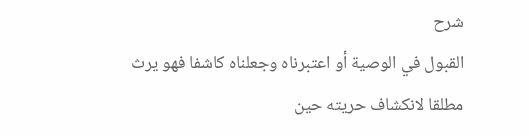شرح
القبول في الوصية أو اعتبرناه وجعلناه كاشفا فهو يرث مطلقا لانكشاف حريته حين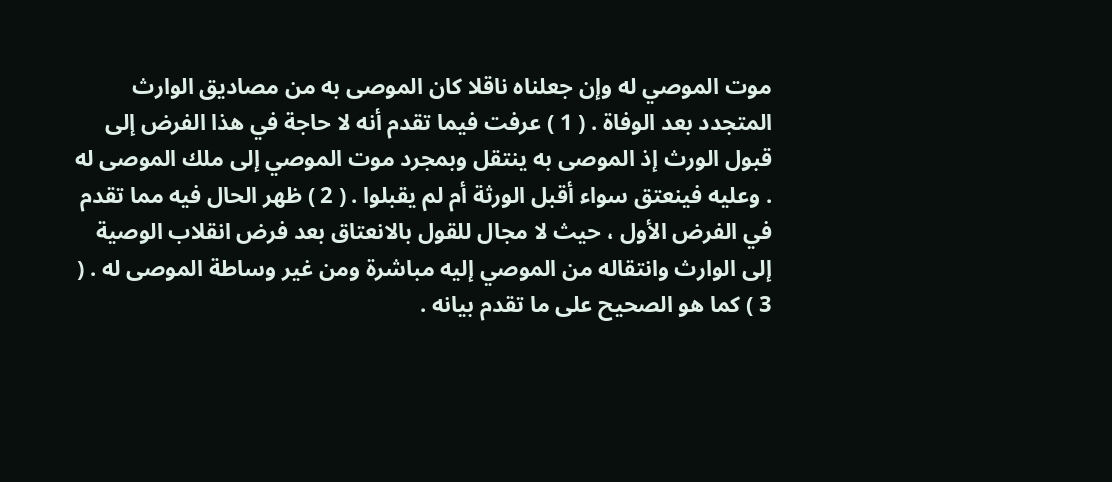موت الموصي له وإن جعلناه ناقلا كان الموصى به من مصاديق الوارث المتجدد بعد الوفاة . ( 1 ) عرفت فيما تقدم أنه لا حاجة في هذا الفرض إلى قبول الورث إذ الموصى به ينتقل وبمجرد موت الموصي إلى ملك الموصى له . وعليه فينعتق سواء أقبل الورثة أم لم يقبلوا . ( 2 ) ظهر الحال فيه مما تقدم في الفرض الأول ، حيث لا مجال للقول بالانعتاق بعد فرض انقلاب الوصية إلى الوارث وانتقاله من الموصي إليه مباشرة ومن غير وساطة الموصى له . ( 3 ) كما هو الصحيح على ما تقدم بيانه .